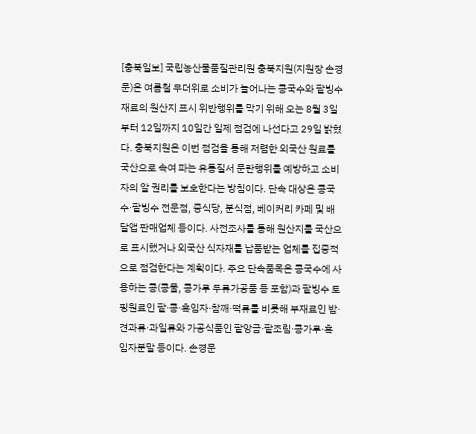[충북일보] 국립농산물품질관리원 충북지원(지원장 손경문)은 여름철 무더위로 소비가 늘어나는 콩국수와 팥빙수 재료의 원산지 표시 위반행위를 막기 위해 오는 8월 3일부터 12일까지 10일간 일제 점검에 나선다고 29일 밝혔다. 충북지원은 이번 점검을 통해 저렴한 외국산 원료를 국산으로 속여 파는 유통질서 문란행위를 예방하고 소비자의 알 권리를 보호한다는 방침이다. 단속 대상은 콩국수·팥빙수 전문점, 중식당, 분식점, 베이커리 카페 및 배달앱 판매업체 등이다. 사전조사를 통해 원산지를 국산으로 표시했거나 외국산 식자재를 납품받는 업체를 집중적으로 점검한다는 계획이다. 주요 단속품목은 콩국수에 사용하는 콩(콩물, 콩가루 두류가공품 등 포함)과 팥빙수 토핑원료인 팥·콩·흑임자·참깨·떡류를 비롯해 부재료인 밤·견과류·과일류와 가공식품인 팥앙금·팥조림·콩가루·흑임자분말 등이다. 손경문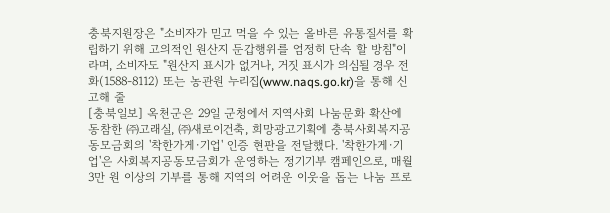충북지원장은 "소비자가 믿고 먹을 수 있는 올바른 유통질서를 확립하기 위해 고의적인 원산지 둔갑행위를 엄정히 단속 할 방침"이라며, 소비자도 "원산지 표시가 없거나, 거짓 표시가 의심될 경우 전화(1588-8112) 또는 농관원 누리집(www.naqs.go.kr)을 통해 신고해 줄
[충북일보] 옥천군은 29일 군청에서 지역사회 나눔문화 확산에 동참한 ㈜고래실, ㈜새로이건축, 희망광고기획에 충북사회복지공동모금회의 '착한가게·기업' 인증 현판을 전달했다. '착한가게·기업'은 사회복지공동모금회가 운영하는 정기기부 캠페인으로, 매월 3만 원 이상의 기부를 통해 지역의 어려운 이웃을 돕는 나눔 프로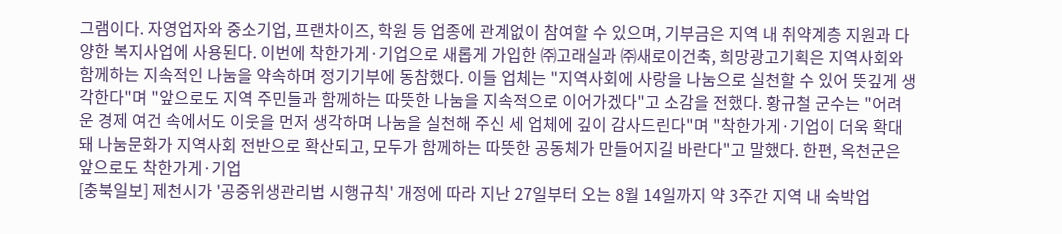그램이다. 자영업자와 중소기업, 프랜차이즈, 학원 등 업종에 관계없이 참여할 수 있으며, 기부금은 지역 내 취약계층 지원과 다양한 복지사업에 사용된다. 이번에 착한가게·기업으로 새롭게 가입한 ㈜고래실과 ㈜새로이건축, 희망광고기획은 지역사회와 함께하는 지속적인 나눔을 약속하며 정기기부에 동참했다. 이들 업체는 "지역사회에 사랑을 나눔으로 실천할 수 있어 뜻깊게 생각한다"며 "앞으로도 지역 주민들과 함께하는 따뜻한 나눔을 지속적으로 이어가겠다"고 소감을 전했다. 황규철 군수는 "어려운 경제 여건 속에서도 이웃을 먼저 생각하며 나눔을 실천해 주신 세 업체에 깊이 감사드린다"며 "착한가게·기업이 더욱 확대돼 나눔문화가 지역사회 전반으로 확산되고, 모두가 함께하는 따뜻한 공동체가 만들어지길 바란다"고 말했다. 한편, 옥천군은 앞으로도 착한가게·기업
[충북일보] 제천시가 '공중위생관리법 시행규칙' 개정에 따라 지난 27일부터 오는 8월 14일까지 약 3주간 지역 내 숙박업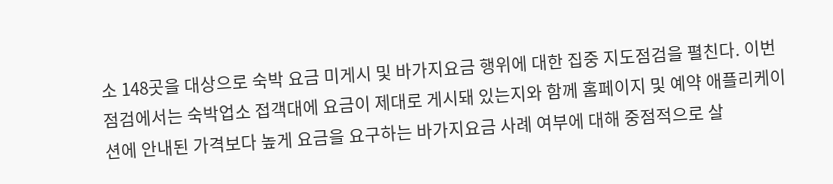소 148곳을 대상으로 숙박 요금 미게시 및 바가지요금 행위에 대한 집중 지도점검을 펼친다. 이번 점검에서는 숙박업소 접객대에 요금이 제대로 게시돼 있는지와 함께 홈페이지 및 예약 애플리케이션에 안내된 가격보다 높게 요금을 요구하는 바가지요금 사례 여부에 대해 중점적으로 살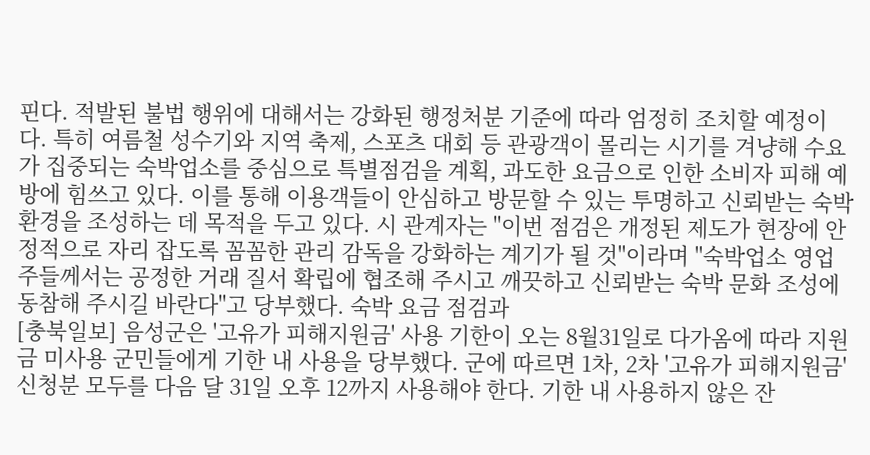핀다. 적발된 불법 행위에 대해서는 강화된 행정처분 기준에 따라 엄정히 조치할 예정이다. 특히 여름철 성수기와 지역 축제, 스포츠 대회 등 관광객이 몰리는 시기를 겨냥해 수요가 집중되는 숙박업소를 중심으로 특별점검을 계획, 과도한 요금으로 인한 소비자 피해 예방에 힘쓰고 있다. 이를 통해 이용객들이 안심하고 방문할 수 있는 투명하고 신뢰받는 숙박 환경을 조성하는 데 목적을 두고 있다. 시 관계자는 "이번 점검은 개정된 제도가 현장에 안정적으로 자리 잡도록 꼼꼼한 관리 감독을 강화하는 계기가 될 것"이라며 "숙박업소 영업주들께서는 공정한 거래 질서 확립에 협조해 주시고 깨끗하고 신뢰받는 숙박 문화 조성에 동참해 주시길 바란다"고 당부했다. 숙박 요금 점검과
[충북일보] 음성군은 '고유가 피해지원금' 사용 기한이 오는 8월31일로 다가옴에 따라 지원금 미사용 군민들에게 기한 내 사용을 당부했다. 군에 따르면 1차, 2차 '고유가 피해지원금' 신청분 모두를 다음 달 31일 오후 12까지 사용해야 한다. 기한 내 사용하지 않은 잔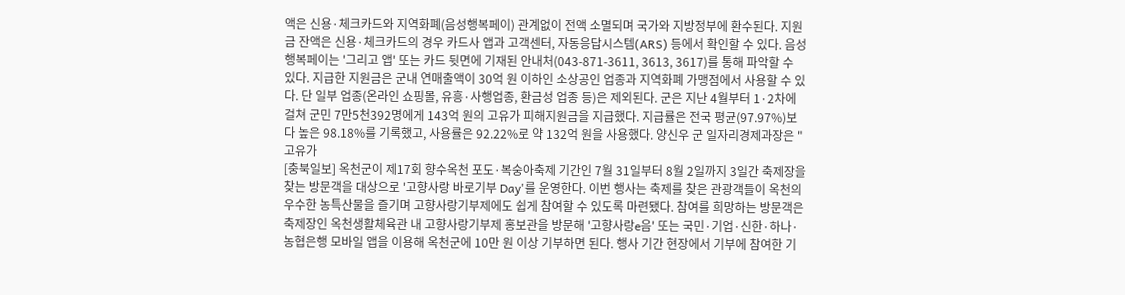액은 신용·체크카드와 지역화폐(음성행복페이) 관계없이 전액 소멸되며 국가와 지방정부에 환수된다. 지원금 잔액은 신용·체크카드의 경우 카드사 앱과 고객센터, 자동응답시스템(ARS) 등에서 확인할 수 있다. 음성행복페이는 '그리고 앱' 또는 카드 뒷면에 기재된 안내처(043-871-3611, 3613, 3617)를 통해 파악할 수 있다. 지급한 지원금은 군내 연매출액이 30억 원 이하인 소상공인 업종과 지역화폐 가맹점에서 사용할 수 있다. 단 일부 업종(온라인 쇼핑몰, 유흥·사행업종, 환금성 업종 등)은 제외된다. 군은 지난 4월부터 1·2차에 걸쳐 군민 7만5천392명에게 143억 원의 고유가 피해지원금을 지급했다. 지급률은 전국 평균(97.97%)보다 높은 98.18%를 기록했고, 사용률은 92.22%로 약 132억 원을 사용했다. 양신우 군 일자리경제과장은 "고유가
[충북일보] 옥천군이 제17회 향수옥천 포도·복숭아축제 기간인 7월 31일부터 8월 2일까지 3일간 축제장을 찾는 방문객을 대상으로 '고향사랑 바로기부 Day'를 운영한다. 이번 행사는 축제를 찾은 관광객들이 옥천의 우수한 농특산물을 즐기며 고향사랑기부제에도 쉽게 참여할 수 있도록 마련됐다. 참여를 희망하는 방문객은 축제장인 옥천생활체육관 내 고향사랑기부제 홍보관을 방문해 '고향사랑e음' 또는 국민·기업·신한·하나·농협은행 모바일 앱을 이용해 옥천군에 10만 원 이상 기부하면 된다. 행사 기간 현장에서 기부에 참여한 기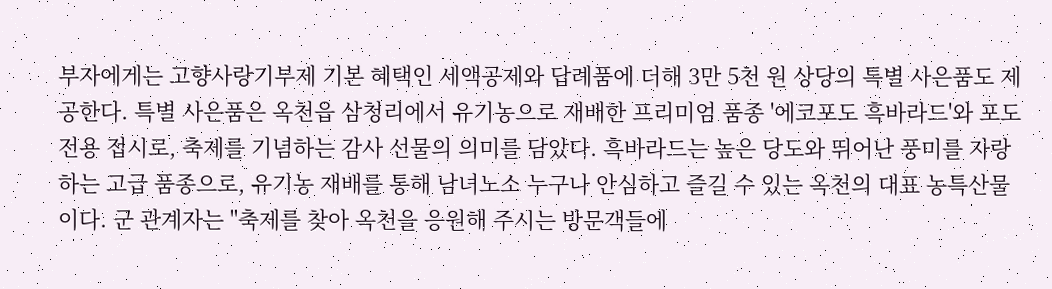부자에게는 고향사랑기부제 기본 혜택인 세액공제와 답례품에 더해 3만 5천 원 상당의 특별 사은품도 제공한다. 특별 사은품은 옥천읍 삼청리에서 유기농으로 재배한 프리미엄 품종 '에코포도 흑바라드'와 포도 전용 접시로, 축제를 기념하는 감사 선물의 의미를 담았다. 흑바라드는 높은 당도와 뛰어난 풍미를 자랑하는 고급 품종으로, 유기농 재배를 통해 남녀노소 누구나 안심하고 즐길 수 있는 옥천의 대표 농특산물이다. 군 관계자는 "축제를 찾아 옥천을 응원해 주시는 방문객들에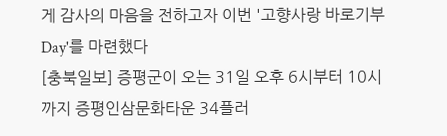게 감사의 마음을 전하고자 이번 '고향사랑 바로기부 Day'를 마련했다
[충북일보] 증평군이 오는 31일 오후 6시부터 10시까지 증평인삼문화타운 34플러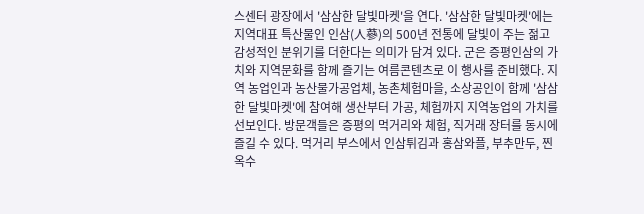스센터 광장에서 '삼삼한 달빛마켓'을 연다. '삼삼한 달빛마켓'에는 지역대표 특산물인 인삼(人蔘)의 500년 전통에 달빛이 주는 젊고 감성적인 분위기를 더한다는 의미가 담겨 있다. 군은 증평인삼의 가치와 지역문화를 함께 즐기는 여름콘텐츠로 이 행사를 준비했다. 지역 농업인과 농산물가공업체, 농촌체험마을, 소상공인이 함께 '삼삼한 달빛마켓'에 참여해 생산부터 가공, 체험까지 지역농업의 가치를 선보인다. 방문객들은 증평의 먹거리와 체험, 직거래 장터를 동시에 즐길 수 있다. 먹거리 부스에서 인삼튀김과 홍삼와플, 부추만두, 찐옥수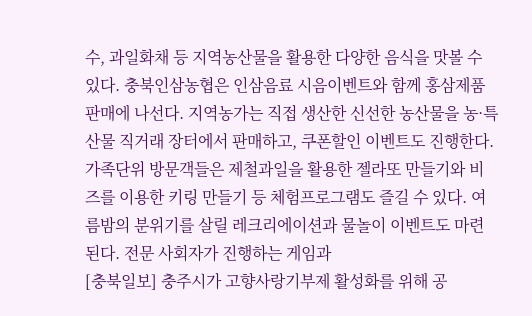수, 과일화채 등 지역농산물을 활용한 다양한 음식을 맛볼 수 있다. 충북인삼농협은 인삼음료 시음이벤트와 함께 홍삼제품 판매에 나선다. 지역농가는 직접 생산한 신선한 농산물을 농·특산물 직거래 장터에서 판매하고, 쿠폰할인 이벤트도 진행한다. 가족단위 방문객들은 제철과일을 활용한 젤라또 만들기와 비즈를 이용한 키링 만들기 등 체험프로그램도 즐길 수 있다. 여름밤의 분위기를 살릴 레크리에이션과 물놀이 이벤트도 마련된다. 전문 사회자가 진행하는 게임과
[충북일보] 충주시가 고향사랑기부제 활성화를 위해 공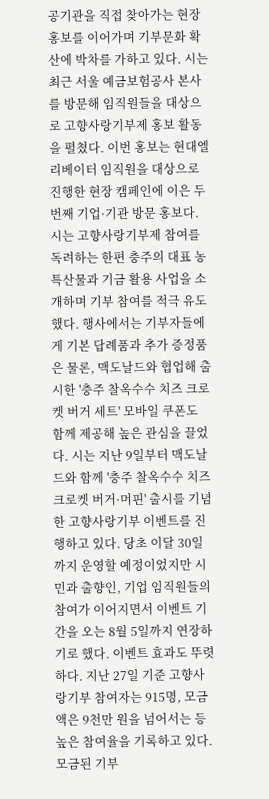공기관을 직접 찾아가는 현장 홍보를 이어가며 기부문화 확산에 박차를 가하고 있다. 시는 최근 서울 예금보험공사 본사를 방문해 임직원들을 대상으로 고향사랑기부제 홍보 활동을 펼쳤다. 이번 홍보는 현대엘리베이터 임직원을 대상으로 진행한 현장 캠페인에 이은 두 번째 기업·기관 방문 홍보다. 시는 고향사랑기부제 참여를 독려하는 한편 충주의 대표 농특산물과 기금 활용 사업을 소개하며 기부 참여를 적극 유도했다. 행사에서는 기부자들에게 기본 답례품과 추가 증정품은 물론, 맥도날드와 협업해 출시한 '충주 찰옥수수 치즈 크로켓 버거 세트' 모바일 쿠폰도 함께 제공해 높은 관심을 끌었다. 시는 지난 9일부터 맥도날드와 함께 '충주 찰옥수수 치즈 크로켓 버거·머핀' 출시를 기념한 고향사랑기부 이벤트를 진행하고 있다. 당초 이달 30일까지 운영할 예정이었지만 시민과 출향인, 기업 임직원들의 참여가 이어지면서 이벤트 기간을 오는 8월 5일까지 연장하기로 했다. 이벤트 효과도 뚜렷하다. 지난 27일 기준 고향사랑기부 참여자는 915명, 모금액은 9천만 원을 넘어서는 등 높은 참여율을 기록하고 있다. 모금된 기부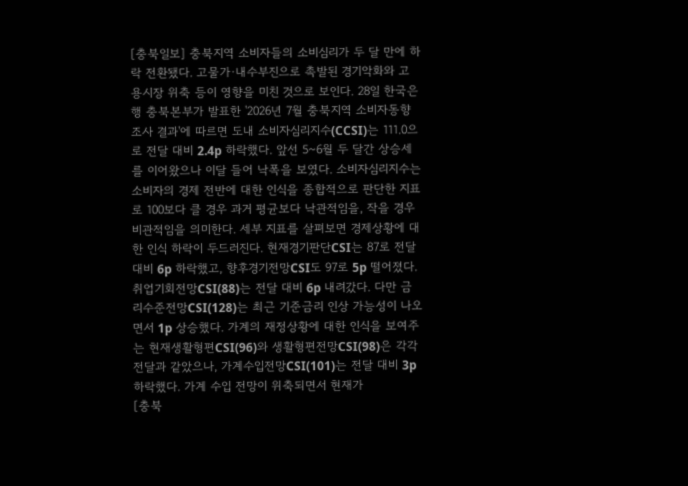[충북일보] 충북지역 소비자들의 소비심리가 두 달 만에 하락 전환됐다. 고물가·내수부진으로 촉발된 경기악화와 고용시장 위축 등이 영향을 미친 것으로 보인다. 28일 한국은행 충북본부가 발표한 '2026년 7월 충북지역 소비자동향조사 결과'에 따르면 도내 소비자심리지수(CCSI)는 111.0으로 전달 대비 2.4p 하락했다. 앞선 5~6월 두 달간 상승세를 이어왔으나 이달 들어 낙폭을 보였다. 소비자심리지수는 소비자의 경제 전반에 대한 인식을 종합적으로 판단한 지표로 100보다 클 경우 과거 평균보다 낙관적임을, 작을 경우 비관적임을 의미한다. 세부 지표를 살펴보면 경제상황에 대한 인식 하락이 두드러진다. 현재경기판단CSI는 87로 전달 대비 6p 하락했고, 향후경기전망CSI도 97로 5p 떨어졌다. 취업기회전망CSI(88)는 전달 대비 6p 내려갔다. 다만 금리수준전망CSI(128)는 최근 기준금리 인상 가능성이 나오면서 1p 상승했다. 가계의 재정상황에 대한 인식을 보여주는 현재생활형편CSI(96)와 생활형편전망CSI(98)은 각각 전달과 같았으나, 가계수입전망CSI(101)는 전달 대비 3p 하락했다. 가계 수입 전망이 위축되면서 현재가
[충북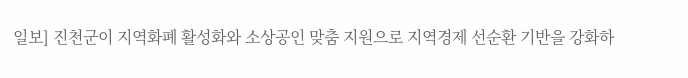일보] 진천군이 지역화폐 활성화와 소상공인 맞춤 지원으로 지역경제 선순환 기반을 강화하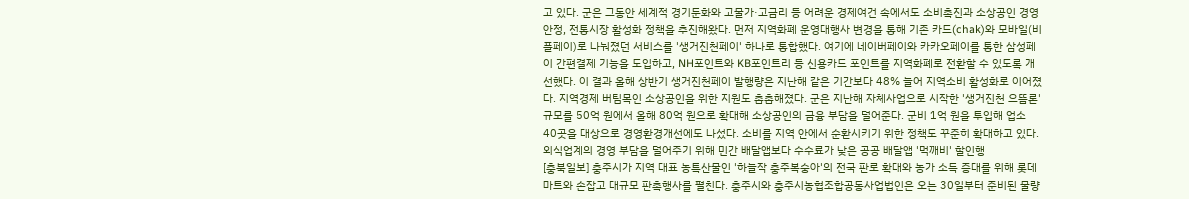고 있다. 군은 그동안 세계적 경기둔화와 고물가·고금리 등 어려운 경제여건 속에서도 소비촉진과 소상공인 경영안정, 전통시장 활성화 정책을 추진해왔다. 먼저 지역화폐 운영대행사 변경을 통해 기존 카드(chak)와 모바일(비플페이)로 나눠졌던 서비스를 '생거진천페이' 하나로 통합했다. 여기에 네이버페이와 카카오페이를 통한 삼성페이 간편결제 기능을 도입하고, NH포인트와 KB포인트리 등 신용카드 포인트를 지역화폐로 전환할 수 있도록 개선했다. 이 결과 올해 상반기 생거진천페이 발행량은 지난해 같은 기간보다 48% 늘어 지역소비 활성화로 이어졌다. 지역경제 버팀목인 소상공인을 위한 지원도 촘촘해졌다. 군은 지난해 자체사업으로 시작한 '생거진천 으뜸론' 규모를 50억 원에서 올해 80억 원으로 확대해 소상공인의 금융 부담을 덜어준다. 군비 1억 원을 투입해 업소 40곳을 대상으로 경영환경개선에도 나섰다. 소비를 지역 안에서 순환시키기 위한 정책도 꾸준히 확대하고 있다. 외식업계의 경영 부담을 덜어주기 위해 민간 배달앱보다 수수료가 낮은 공공 배달앱 '먹깨비' 할인행
[충북일보] 충주시가 지역 대표 농특산물인 '하늘작 충주복숭아'의 전국 판로 확대와 농가 소득 증대를 위해 롯데마트와 손잡고 대규모 판촉행사를 펼친다. 충주시와 충주시농협조합공동사업법인은 오는 30일부터 준비된 물량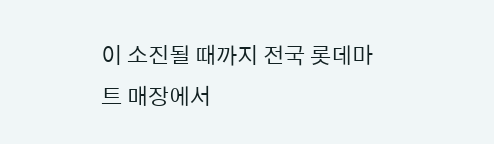이 소진될 때까지 전국 롯데마트 매장에서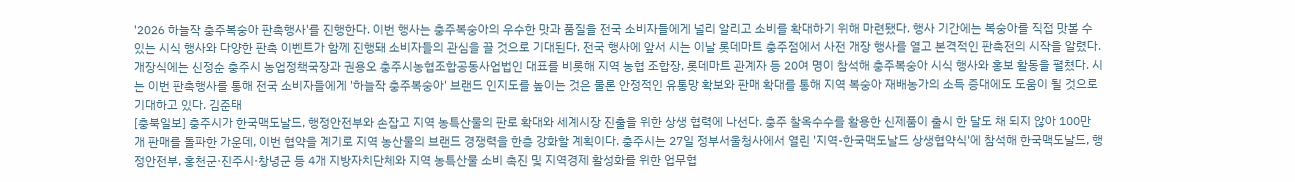'2026 하늘작 충주복숭아 판촉행사'를 진행한다. 이번 행사는 충주복숭아의 우수한 맛과 품질을 전국 소비자들에게 널리 알리고 소비를 확대하기 위해 마련됐다. 행사 기간에는 복숭아를 직접 맛볼 수 있는 시식 행사와 다양한 판촉 이벤트가 함께 진행돼 소비자들의 관심을 끌 것으로 기대된다. 전국 행사에 앞서 시는 이날 롯데마트 충주점에서 사전 개장 행사를 열고 본격적인 판촉전의 시작을 알렸다. 개장식에는 신정순 충주시 농업정책국장과 권용오 충주시농협조합공동사업법인 대표를 비롯해 지역 농협 조합장, 롯데마트 관계자 등 20여 명이 참석해 충주복숭아 시식 행사와 홍보 활동을 펼쳤다. 시는 이번 판촉행사를 통해 전국 소비자들에게 '하늘작 충주복숭아' 브랜드 인지도를 높이는 것은 물론 안정적인 유통망 확보와 판매 확대를 통해 지역 복숭아 재배농가의 소득 증대에도 도움이 될 것으로 기대하고 있다. 김준태
[충북일보] 충주시가 한국맥도날드, 행정안전부와 손잡고 지역 농특산물의 판로 확대와 세계시장 진출을 위한 상생 협력에 나선다. 충주 찰옥수수를 활용한 신제품이 출시 한 달도 채 되지 않아 100만 개 판매를 돌파한 가운데, 이번 협약을 계기로 지역 농산물의 브랜드 경쟁력을 한층 강화할 계획이다. 충주시는 27일 정부서울청사에서 열린 '지역-한국맥도날드 상생협약식'에 참석해 한국맥도날드, 행정안전부, 홍천군·진주시·창녕군 등 4개 지방자치단체와 지역 농특산물 소비 촉진 및 지역경제 활성화를 위한 업무협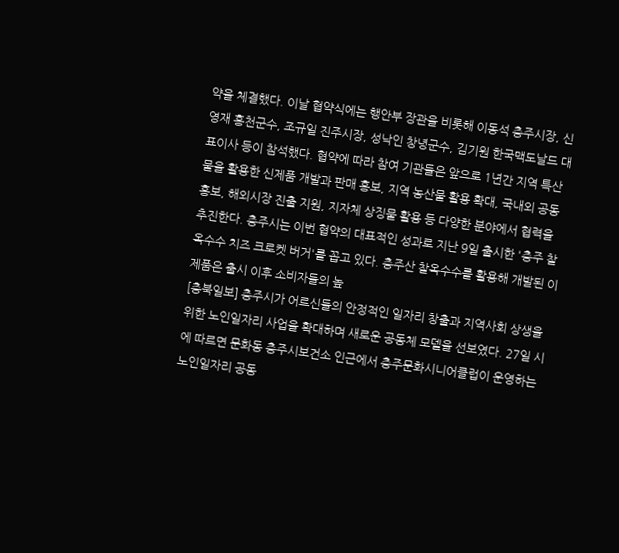약을 체결했다. 이날 협약식에는 행안부 장관을 비롯해 이동석 충주시장, 신영재 홍천군수, 조규일 진주시장, 성낙인 창녕군수, 김기원 한국맥도날드 대표이사 등이 참석했다. 협약에 따라 참여 기관들은 앞으로 1년간 지역 특산물을 활용한 신제품 개발과 판매 홍보, 지역 농산물 활용 확대, 국내외 공동 홍보, 해외시장 진출 지원, 지자체 상징물 활용 등 다양한 분야에서 협력을 추진한다. 충주시는 이번 협약의 대표적인 성과로 지난 9일 출시한 '충주 찰옥수수 치즈 크로켓 버거'를 꼽고 있다. 충주산 찰옥수수를 활용해 개발된 이 제품은 출시 이후 소비자들의 높
[충북일보] 충주시가 어르신들의 안정적인 일자리 창출과 지역사회 상생을 위한 노인일자리 사업을 확대하며 새로운 공동체 모델을 선보였다. 27일 시에 따르면 문화동 충주시보건소 인근에서 충주문화시니어클럽이 운영하는 노인일자리 공동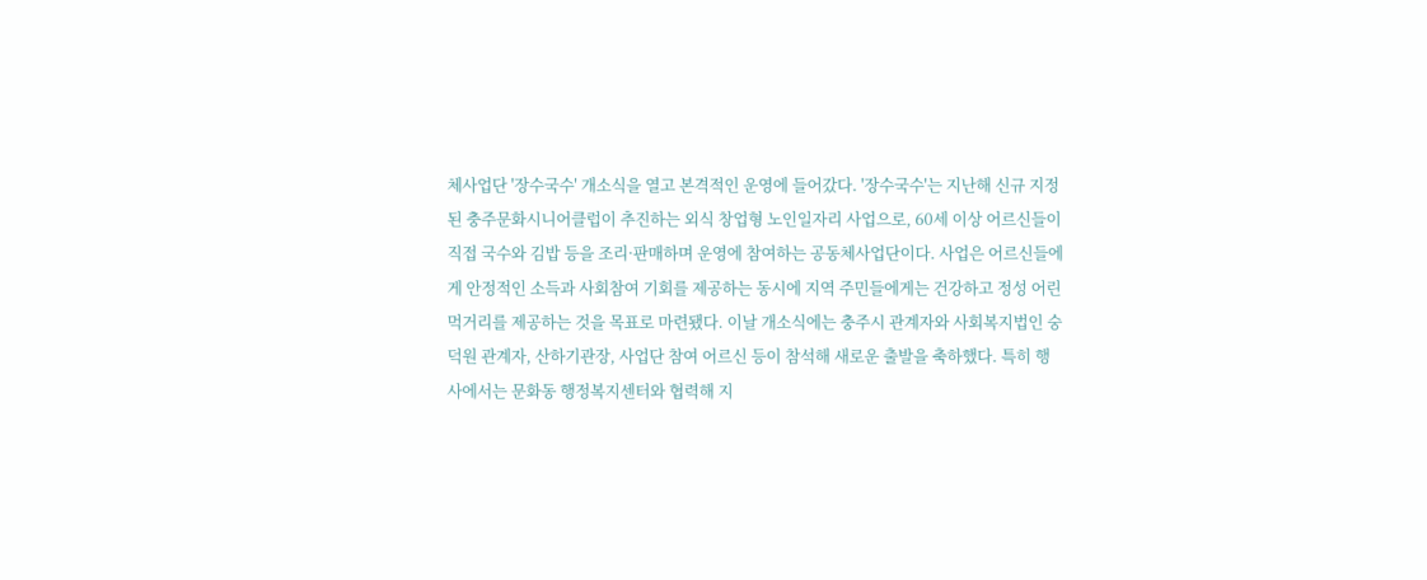체사업단 '장수국수' 개소식을 열고 본격적인 운영에 들어갔다. '장수국수'는 지난해 신규 지정된 충주문화시니어클럽이 추진하는 외식 창업형 노인일자리 사업으로, 60세 이상 어르신들이 직접 국수와 김밥 등을 조리·판매하며 운영에 참여하는 공동체사업단이다. 사업은 어르신들에게 안정적인 소득과 사회참여 기회를 제공하는 동시에 지역 주민들에게는 건강하고 정성 어린 먹거리를 제공하는 것을 목표로 마련됐다. 이날 개소식에는 충주시 관계자와 사회복지법인 숭덕원 관계자, 산하기관장, 사업단 참여 어르신 등이 참석해 새로운 출발을 축하했다. 특히 행사에서는 문화동 행정복지센터와 협력해 지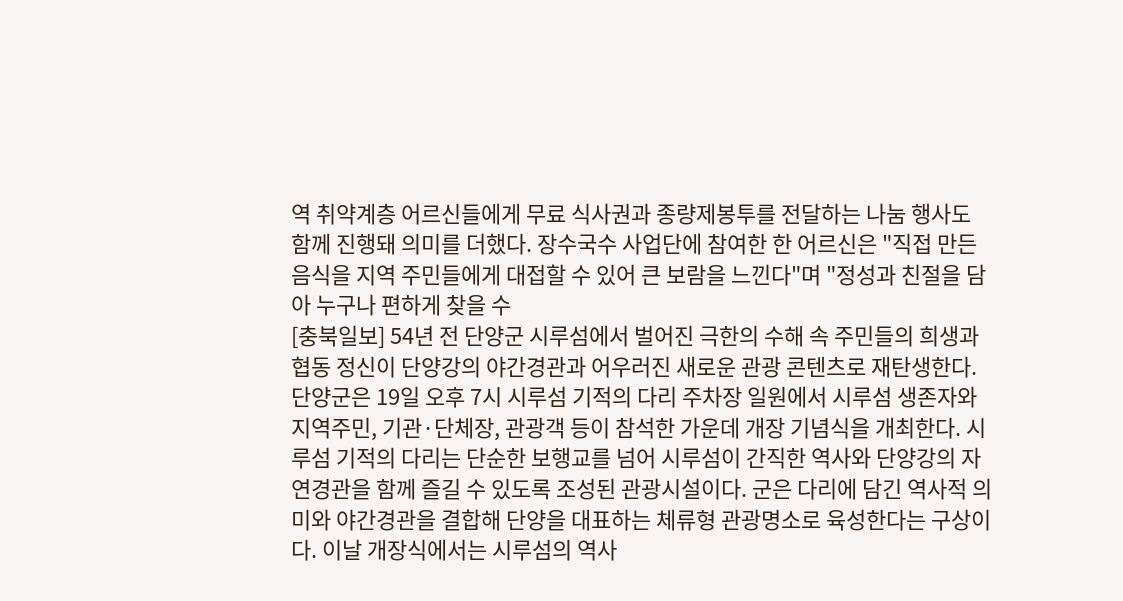역 취약계층 어르신들에게 무료 식사권과 종량제봉투를 전달하는 나눔 행사도 함께 진행돼 의미를 더했다. 장수국수 사업단에 참여한 한 어르신은 "직접 만든 음식을 지역 주민들에게 대접할 수 있어 큰 보람을 느낀다"며 "정성과 친절을 담아 누구나 편하게 찾을 수
[충북일보] 54년 전 단양군 시루섬에서 벌어진 극한의 수해 속 주민들의 희생과 협동 정신이 단양강의 야간경관과 어우러진 새로운 관광 콘텐츠로 재탄생한다. 단양군은 19일 오후 7시 시루섬 기적의 다리 주차장 일원에서 시루섬 생존자와 지역주민, 기관·단체장, 관광객 등이 참석한 가운데 개장 기념식을 개최한다. 시루섬 기적의 다리는 단순한 보행교를 넘어 시루섬이 간직한 역사와 단양강의 자연경관을 함께 즐길 수 있도록 조성된 관광시설이다. 군은 다리에 담긴 역사적 의미와 야간경관을 결합해 단양을 대표하는 체류형 관광명소로 육성한다는 구상이다. 이날 개장식에서는 시루섬의 역사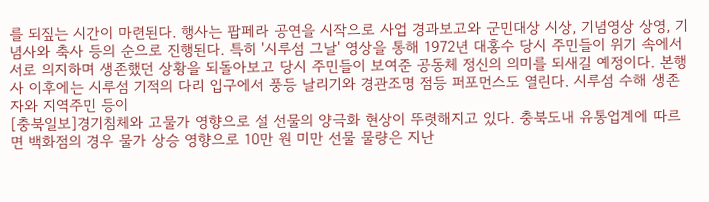를 되짚는 시간이 마련된다. 행사는 팝페라 공연을 시작으로 사업 경과보고와 군민대상 시상, 기념영상 상영, 기념사와 축사 등의 순으로 진행된다. 특히 '시루섬 그날' 영상을 통해 1972년 대홍수 당시 주민들이 위기 속에서 서로 의지하며 생존했던 상황을 되돌아보고 당시 주민들이 보여준 공동체 정신의 의미를 되새길 예정이다. 본행사 이후에는 시루섬 기적의 다리 입구에서 풍등 날리기와 경관조명 점등 퍼포먼스도 열린다. 시루섬 수해 생존자와 지역주민 등이
[충북일보]경기침체와 고물가 영향으로 설 선물의 양극화 현상이 뚜렷해지고 있다. 충북도내 유통업계에 따르면 백화점의 경우 물가 상승 영향으로 10만 원 미만 선물 물량은 지난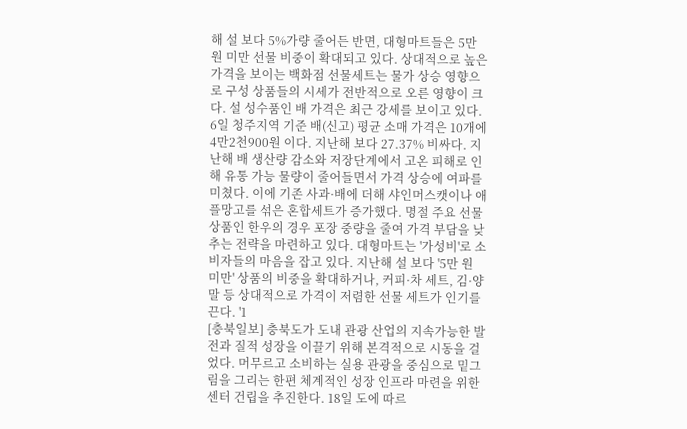해 설 보다 5%가량 줄어든 반면, 대형마트들은 5만 원 미만 선물 비중이 확대되고 있다. 상대적으로 높은 가격을 보이는 백화점 선물세트는 물가 상승 영향으로 구성 상품들의 시세가 전반적으로 오른 영향이 크다. 설 성수품인 배 가격은 최근 강세를 보이고 있다. 6일 청주지역 기준 배(신고) 평균 소매 가격은 10개에 4만2천900원 이다. 지난해 보다 27.37% 비싸다. 지난해 배 생산량 감소와 저장단계에서 고온 피해로 인해 유통 가능 물량이 줄어들면서 가격 상승에 여파를 미쳤다. 이에 기존 사과·배에 더해 샤인머스캣이나 애플망고를 섞은 혼합세트가 증가했다. 명절 주요 선물 상품인 한우의 경우 포장 중량을 줄여 가격 부담을 낮추는 전략을 마련하고 있다. 대형마트는 '가성비'로 소비자들의 마음을 잡고 있다. 지난해 설 보다 '5만 원 미만' 상품의 비중을 확대하거나, 커피·차 세트, 김·양말 등 상대적으로 가격이 저렴한 선물 세트가 인기를 끈다. '1
[충북일보] 충북도가 도내 관광 산업의 지속가능한 발전과 질적 성장을 이끌기 위해 본격적으로 시동을 걸었다. 머무르고 소비하는 실용 관광을 중심으로 밑그림을 그리는 한편 체계적인 성장 인프라 마련을 위한 센터 건립을 추진한다. 18일 도에 따르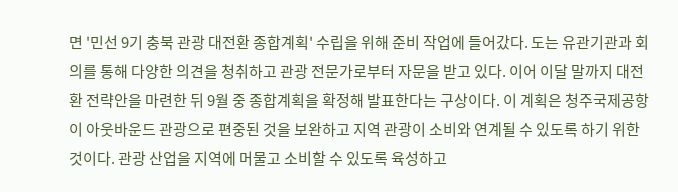면 '민선 9기 충북 관광 대전환 종합계획' 수립을 위해 준비 작업에 들어갔다. 도는 유관기관과 회의를 통해 다양한 의견을 청취하고 관광 전문가로부터 자문을 받고 있다. 이어 이달 말까지 대전환 전략안을 마련한 뒤 9월 중 종합계획을 확정해 발표한다는 구상이다. 이 계획은 청주국제공항이 아웃바운드 관광으로 편중된 것을 보완하고 지역 관광이 소비와 연계될 수 있도록 하기 위한 것이다. 관광 산업을 지역에 머물고 소비할 수 있도록 육성하고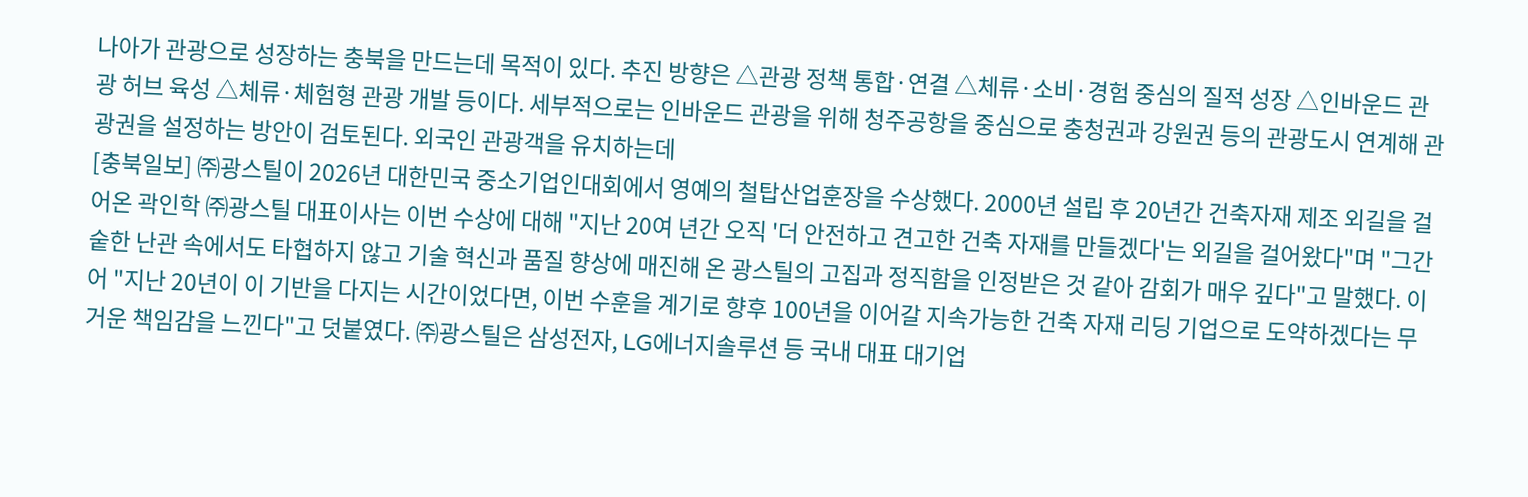나아가 관광으로 성장하는 충북을 만드는데 목적이 있다. 추진 방향은 △관광 정책 통합·연결 △체류·소비·경험 중심의 질적 성장 △인바운드 관광 허브 육성 △체류·체험형 관광 개발 등이다. 세부적으로는 인바운드 관광을 위해 청주공항을 중심으로 충청권과 강원권 등의 관광도시 연계해 관광권을 설정하는 방안이 검토된다. 외국인 관광객을 유치하는데
[충북일보] ㈜광스틸이 2026년 대한민국 중소기업인대회에서 영예의 철탑산업훈장을 수상했다. 2000년 설립 후 20년간 건축자재 제조 외길을 걸어온 곽인학 ㈜광스틸 대표이사는 이번 수상에 대해 "지난 20여 년간 오직 '더 안전하고 견고한 건축 자재를 만들겠다'는 외길을 걸어왔다"며 "그간 숱한 난관 속에서도 타협하지 않고 기술 혁신과 품질 향상에 매진해 온 광스틸의 고집과 정직함을 인정받은 것 같아 감회가 매우 깊다"고 말했다. 이어 "지난 20년이 이 기반을 다지는 시간이었다면, 이번 수훈을 계기로 향후 100년을 이어갈 지속가능한 건축 자재 리딩 기업으로 도약하겠다는 무거운 책임감을 느낀다"고 덧붙였다. ㈜광스틸은 삼성전자, LG에너지솔루션 등 국내 대표 대기업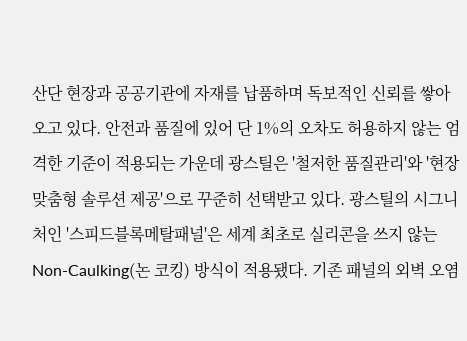산단 현장과 공공기관에 자재를 납품하며 독보적인 신뢰를 쌓아오고 있다. 안전과 품질에 있어 단 1%의 오차도 허용하지 않는 엄격한 기준이 적용되는 가운데 광스틸은 '철저한 품질관리'와 '현장 맞춤형 솔루션 제공'으로 꾸준히 선택받고 있다. 광스틸의 시그니처인 '스피드블록메탈패널'은 세계 최초로 실리콘을 쓰지 않는 Non-Caulking(논 코킹) 방식이 적용됐다. 기존 패널의 외벽 오염